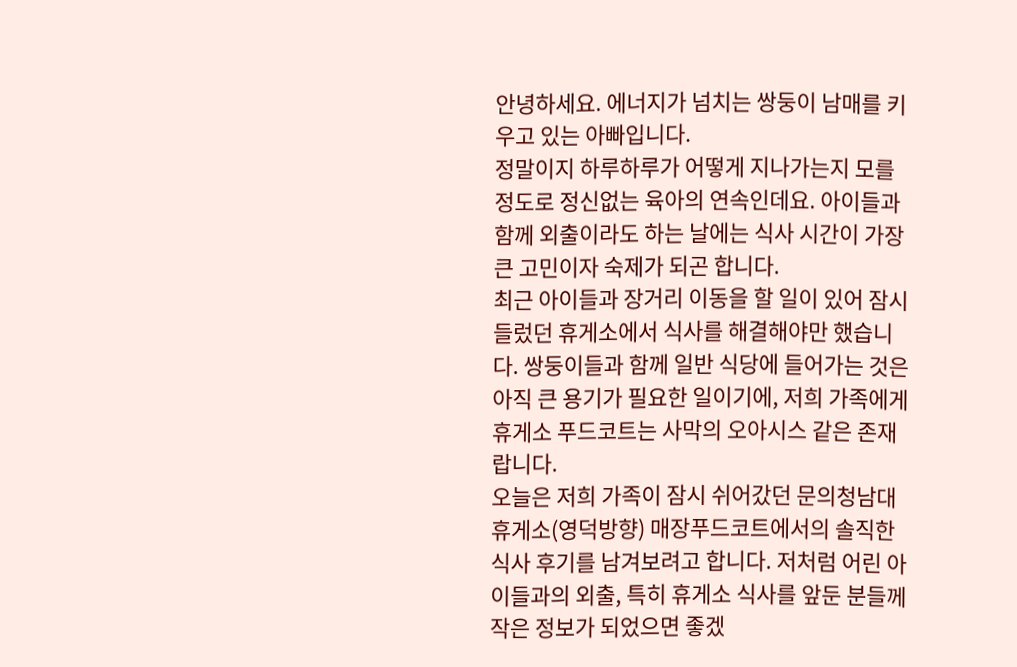안녕하세요. 에너지가 넘치는 쌍둥이 남매를 키우고 있는 아빠입니다.
정말이지 하루하루가 어떻게 지나가는지 모를 정도로 정신없는 육아의 연속인데요. 아이들과 함께 외출이라도 하는 날에는 식사 시간이 가장 큰 고민이자 숙제가 되곤 합니다.
최근 아이들과 장거리 이동을 할 일이 있어 잠시 들렀던 휴게소에서 식사를 해결해야만 했습니다. 쌍둥이들과 함께 일반 식당에 들어가는 것은 아직 큰 용기가 필요한 일이기에, 저희 가족에게 휴게소 푸드코트는 사막의 오아시스 같은 존재랍니다.
오늘은 저희 가족이 잠시 쉬어갔던 문의청남대휴게소(영덕방향) 매장푸드코트에서의 솔직한 식사 후기를 남겨보려고 합니다. 저처럼 어린 아이들과의 외출, 특히 휴게소 식사를 앞둔 분들께 작은 정보가 되었으면 좋겠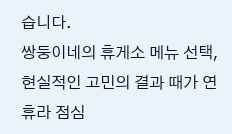습니다.
쌍둥이네의 휴게소 메뉴 선택, 현실적인 고민의 결과 때가 연휴라 점심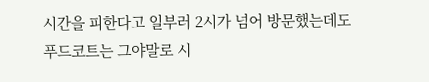시간을 피한다고 일부러 2시가 넘어 방문했는데도 푸드코트는 그야말로 시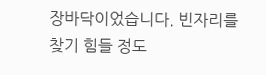장바닥이었습니다. 빈자리를 찾기 힘들 정도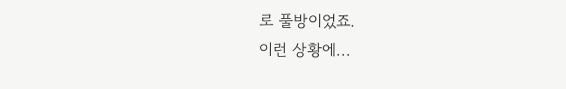로 풀방이었죠.
이런 상황에...